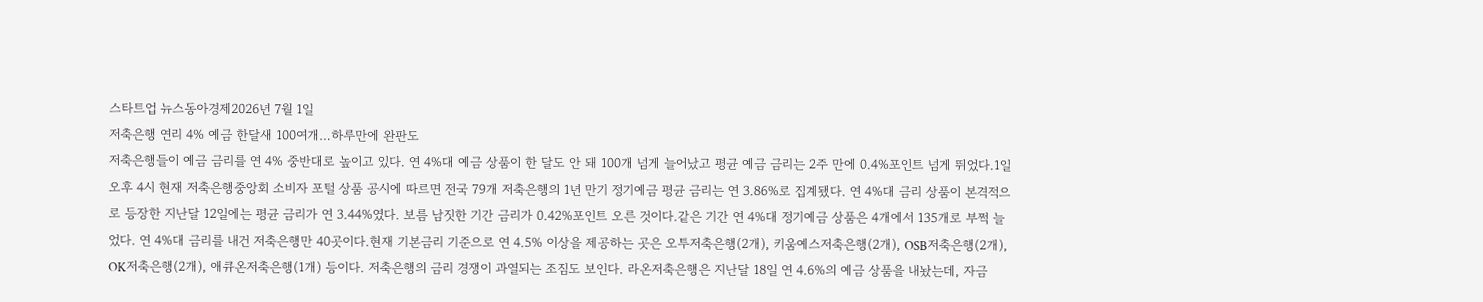스타트업 뉴스동아경제2026년 7월 1일
저축은행 연리 4% 예금 한달새 100여개…하루만에 완판도
저축은행들이 예금 금리를 연 4% 중반대로 높이고 있다. 연 4%대 예금 상품이 한 달도 안 돼 100개 넘게 늘어났고 평균 예금 금리는 2주 만에 0.4%포인트 넘게 뛰었다.1일 오후 4시 현재 저축은행중앙회 소비자 포털 상품 공시에 따르면 전국 79개 저축은행의 1년 만기 정기예금 평균 금리는 연 3.86%로 집계됐다. 연 4%대 금리 상품이 본격적으로 등장한 지난달 12일에는 평균 금리가 연 3.44%였다. 보름 남짓한 기간 금리가 0.42%포인트 오른 것이다.같은 기간 연 4%대 정기예금 상품은 4개에서 135개로 부쩍 늘었다. 연 4%대 금리를 내건 저축은행만 40곳이다.현재 기본금리 기준으로 연 4.5% 이상을 제공하는 곳은 오투저축은행(2개), 키움예스저축은행(2개), OSB저축은행(2개), OK저축은행(2개), 애큐온저축은행(1개) 등이다. 저축은행의 금리 경쟁이 과열되는 조짐도 보인다. 라온저축은행은 지난달 18일 연 4.6%의 예금 상품을 내놨는데, 자금